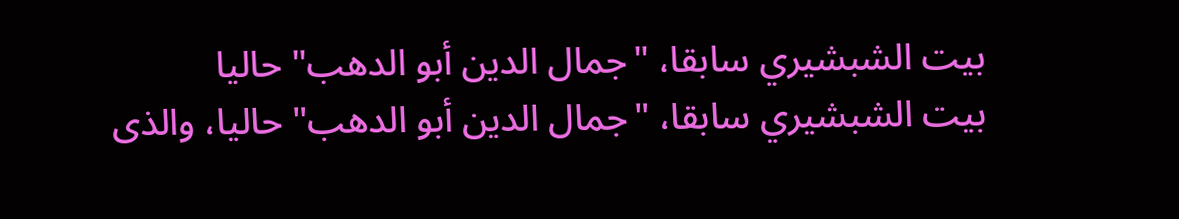بيت الشبشيري سابقا، "جمال الدين أبو الدهب" حاليا
بيت الشبشيري سابقا، "جمال الدين أبو الدهب" حاليا، والذى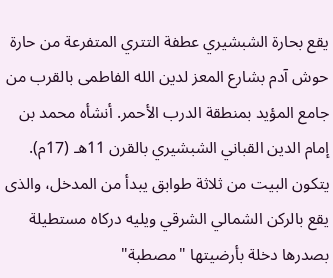يقع بحارة الشبشيري عطفة التتري المتفرعة من حارة حوش آدم بشارع المعز لدين الله الفاطمى بالقرب من جامع المؤيد بمنطقة الدرب الأحمر. أنشأه محمد بن إمام الدين القباني الشبشيري بالقرن 11هـ (17م).
يتكون البيت من ثلاثة طوابق يبدأ من المدخل، والذى يقع بالركن الشمالي الشرقي ويليه دركاه مستطيلة بصدرها دخلة بأرضيتها "مصطبة"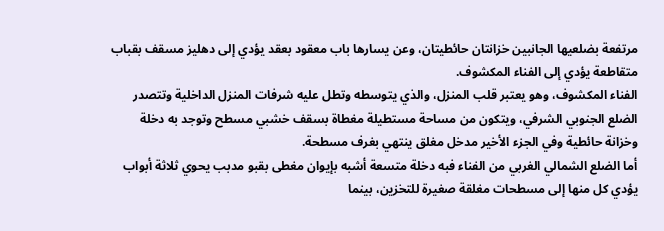مرتفعة بضلعيها الجانبين خزانتان حائطيتان، وعن يسارها باب معقود بعقد يؤدي إلى دهليز مسقف بقباب متقاطعة يؤدي إلى الفناء المكشوف.
الفناء المكشوف، وهو يعتبر قلب المنزل، والذي يتوسطه وتطل عليه شرفات المنزل الداخلية وتتصدر الضلع الجنوبي الشرفي، ويتكون من مساحة مستطيلة مغطاة بسقف خشبي مسطح وتوجد به دخلة وخزانة حائطية وفي الجزء الأخير مدخل مغلق ينتهي بغرف مسطحة.
أما الضلع الشمالي الغربي من الفناء فبه دخلة متسعة أشبه بإيوان مغطى بقبو مدبب يحوي ثلاثة أبواب يؤدي كل منها إلى مسطحات مغلقة صغيرة للتخزين، بينما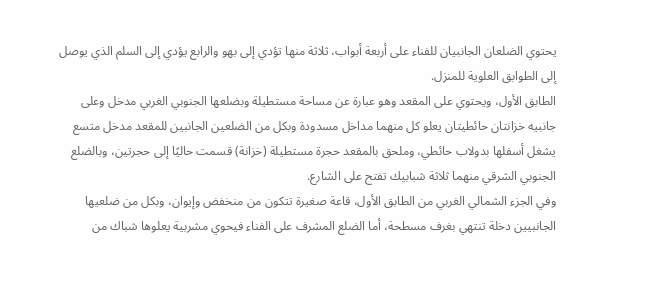يحتوي الضلعان الجانبيان للفناء على أربعة أبواب، ثلاثة منها تؤدي إلى بهو والرابع يؤدي إلى السلم الذي يوصل إلى الطوابق العلوية للمنزل.
الطابق الأول، ويحتوي على المقعد وهو عبارة عن مساحة مستطيلة وبضلعها الجنوبي الغربي مدخل وعلى جانبيه خزانتان حائطيتان يعلو كل منهما مداخل مسدودة وبكل من الضلعين الجانبين للمقعد مدخل متسع يشغل أسفلها بدولاب حائطي، وملحق بالمقعد حجرة مستطيلة (خزانة) قسمت حاليًا إلى حجرتين، وبالضلع الجنوبي الشرقي منهما ثلاثة شبابيك تفتح على الشارع.
وفي الجزء الشمالي الغربي من الطابق الأول، قاعة صغيرة تتكون من منخفض وإيوان، وبكل من ضلعيها الجانبيين دخلة تنتهي بغرف مسطحة، أما الضلع المشرف على الفناء فيحوي مشربية يعلوها شباك من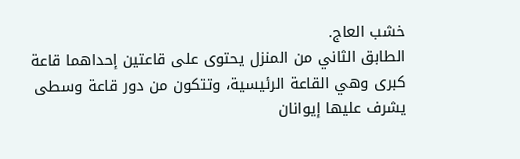خشب العاج.
الطابق الثاني من المنزل يحتوى على قاعتين إحداهما قاعة كبرى وهي القاعة الرئيسية، وتتكون من دور قاعة وسطى يشرف عليها إيوانان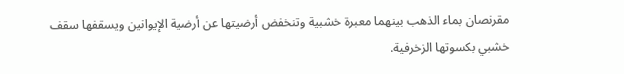مقرنصان بماء الذهب بينهما معبرة خشبية وتنخفض أرضيتها عن أرضية الإيوانين ويسقفها سقف خشبي بكسوتها الزخرفية.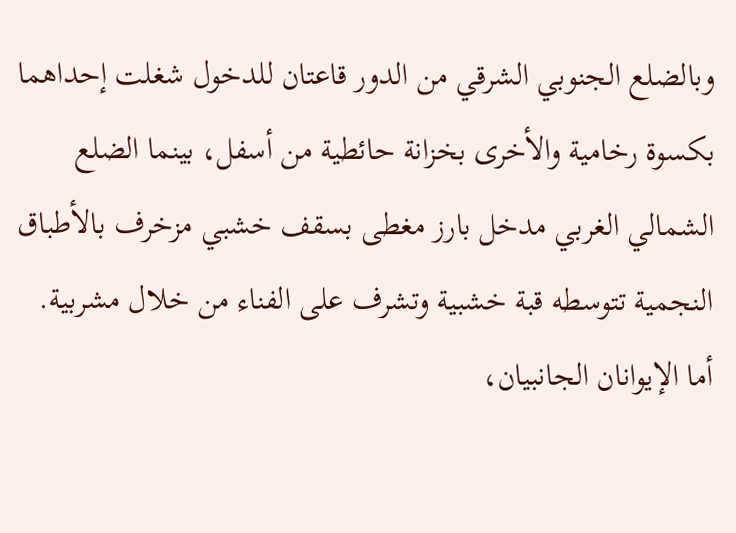وبالضلع الجنوبي الشرقي من الدور قاعتان للدخول شغلت إحداهما بكسوة رخامية والأخرى بخزانة حائطية من أسفل، بينما الضلع الشمالي الغربي مدخل بارز مغطى بسقف خشبي مزخرف بالأطباق النجمية تتوسطه قبة خشبية وتشرف على الفناء من خلال مشربية.
أما الإيوانان الجانبيان،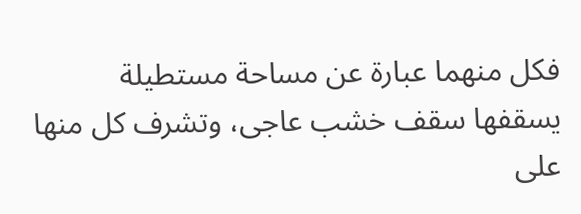فكل منهما عبارة عن مساحة مستطيلة يسقفها سقف خشب عاجى، وتشرف كل منها على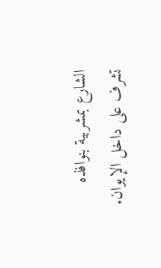الشارع بمشربية بنوافذه تشرف على داخل الإيوان.